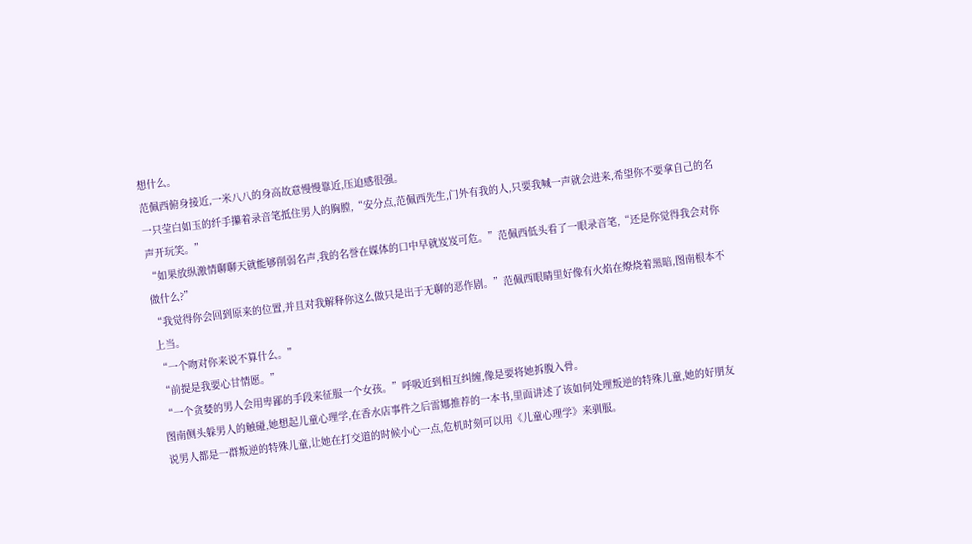想什么。
范佩西俯身接近,一米八八的身高故意慢慢靠近,压迫感很强。
一只莹白如玉的纤手攥着录音笔抵住男人的胸膛,“安分点,范佩西先生,门外有我的人,只要我喊一声就会进来,希望你不要拿自己的名声开玩笑。”
“如果放纵激情聊聊天就能够削弱名声,我的名誉在媒体的口中早就岌岌可危。”范佩西低头看了一眼录音笔,“还是你觉得我会对你做什么?”
“我觉得你会回到原来的位置,并且对我解释你这么做只是出于无聊的恶作剧。”范佩西眼睛里好像有火焰在燎烧着黑暗,图南根本不上当。
“一个吻对你来说不算什么。”
“前提是我要心甘情愿。”
“一个贪婪的男人会用卑鄙的手段来征服一个女孩。”呼吸近到相互纠缠,像是要将她拆腹入骨。
图南侧头躲男人的触碰,她想起儿童心理学,在香水店事件之后雷娜推荐的一本书,里面讲述了该如何处理叛逆的特殊儿童,她的好朋友说男人都是一群叛逆的特殊儿童,让她在打交道的时候小心一点,危机时刻可以用《儿童心理学》来驯服。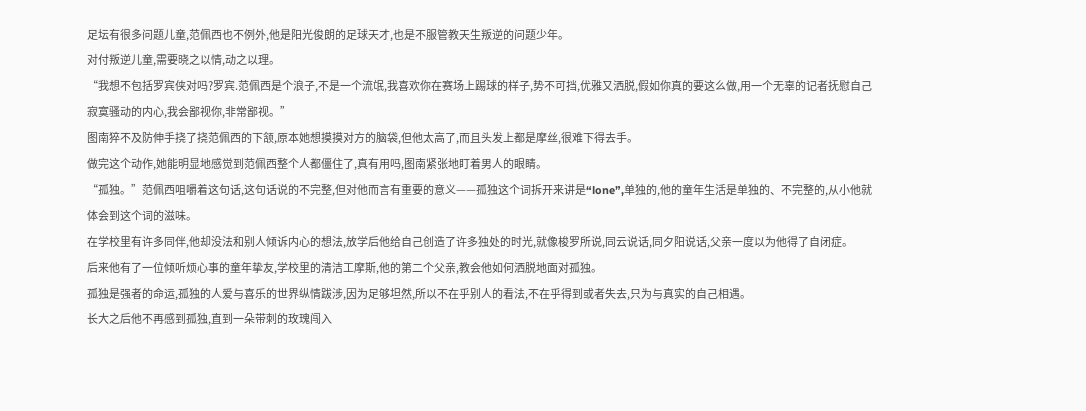足坛有很多问题儿童,范佩西也不例外,他是阳光俊朗的足球天才,也是不服管教天生叛逆的问题少年。
对付叛逆儿童,需要晓之以情,动之以理。
“我想不包括罗宾侠对吗?罗宾.范佩西是个浪子,不是一个流氓,我喜欢你在赛场上踢球的样子,势不可挡,优雅又洒脱,假如你真的要这么做,用一个无辜的记者抚慰自己寂寞骚动的内心,我会鄙视你,非常鄙视。”
图南猝不及防伸手挠了挠范佩西的下颔,原本她想摸摸对方的脑袋,但他太高了,而且头发上都是摩丝,很难下得去手。
做完这个动作,她能明显地感觉到范佩西整个人都僵住了,真有用吗,图南紧张地盯着男人的眼睛。
“孤独。”范佩西咀嚼着这句话,这句话说的不完整,但对他而言有重要的意义——孤独这个词拆开来讲是“lone”,单独的,他的童年生活是单独的、不完整的,从小他就体会到这个词的滋味。
在学校里有许多同伴,他却没法和别人倾诉内心的想法,放学后他给自己创造了许多独处的时光,就像梭罗所说,同云说话,同夕阳说话,父亲一度以为他得了自闭症。
后来他有了一位倾听烦心事的童年挚友,学校里的清洁工摩斯,他的第二个父亲,教会他如何洒脱地面对孤独。
孤独是强者的命运,孤独的人爱与喜乐的世界纵情跋涉,因为足够坦然,所以不在乎别人的看法,不在乎得到或者失去,只为与真实的自己相遇。
长大之后他不再感到孤独,直到一朵带刺的玫瑰闯入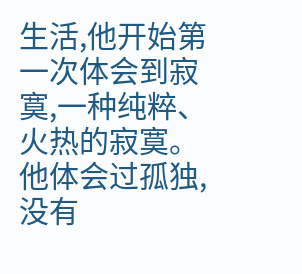生活,他开始第一次体会到寂寞,一种纯粹、火热的寂寞。
他体会过孤独,没有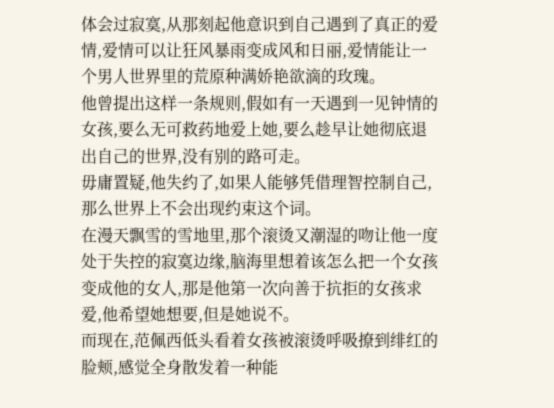体会过寂寞,从那刻起他意识到自己遇到了真正的爱情,爱情可以让狂风暴雨变成风和日丽,爱情能让一个男人世界里的荒原种满娇艳欲滴的玫瑰。
他曾提出这样一条规则,假如有一天遇到一见钟情的女孩,要么无可救药地爱上她,要么趁早让她彻底退出自己的世界,没有别的路可走。
毋庸置疑,他失约了,如果人能够凭借理智控制自己,那么世界上不会出现约束这个词。
在漫天飘雪的雪地里,那个滚烫又潮湿的吻让他一度处于失控的寂寞边缘,脑海里想着该怎么把一个女孩变成他的女人,那是他第一次向善于抗拒的女孩求爱,他希望她想要,但是她说不。
而现在,范佩西低头看着女孩被滚烫呼吸撩到绯红的脸颊,感觉全身散发着一种能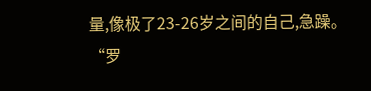量,像极了23-26岁之间的自己,急躁。
“罗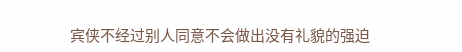宾侠不经过别人同意不会做出没有礼貌的强迫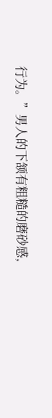行为。”男人的下颔有粗糙的磨砂感,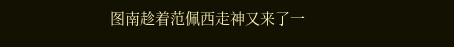图南趁着范佩西走神又来了一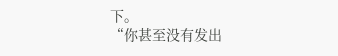下。
“你甚至没有发出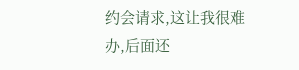约会请求,这让我很难办,后面还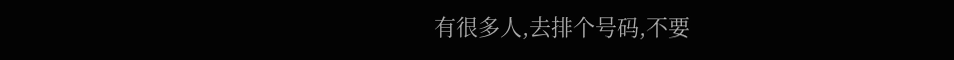有很多人,去排个号码,不要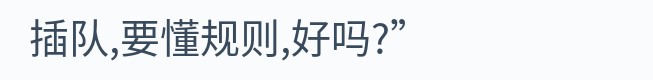插队,要懂规则,好吗?”